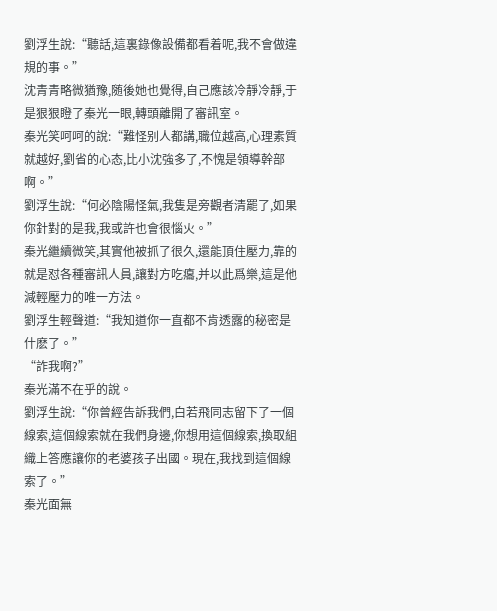劉浮生說:“聽話,這裏錄像設備都看着呢,我不會做違規的事。”
沈青青略微猶豫,随後她也覺得,自己應該冷靜冷靜,于是狠狠瞪了秦光一眼,轉頭離開了審訊室。
秦光笑呵呵的說:“難怪别人都講,職位越高,心理素質就越好,劉省的心态,比小沈強多了,不愧是領導幹部啊。”
劉浮生說:“何必陰陽怪氣,我隻是旁觀者清罷了,如果你針對的是我,我或許也會很惱火。”
秦光繼續微笑,其實他被抓了很久,還能頂住壓力,靠的就是怼各種審訊人員,讓對方吃癟,并以此爲樂,這是他減輕壓力的唯一方法。
劉浮生輕聲道:“我知道你一直都不肯透露的秘密是什麽了。”
“詐我啊?”
秦光滿不在乎的說。
劉浮生說:“你曾經告訴我們,白若飛同志留下了一個線索,這個線索就在我們身邊,你想用這個線索,換取組織上答應讓你的老婆孩子出國。現在,我找到這個線索了。”
秦光面無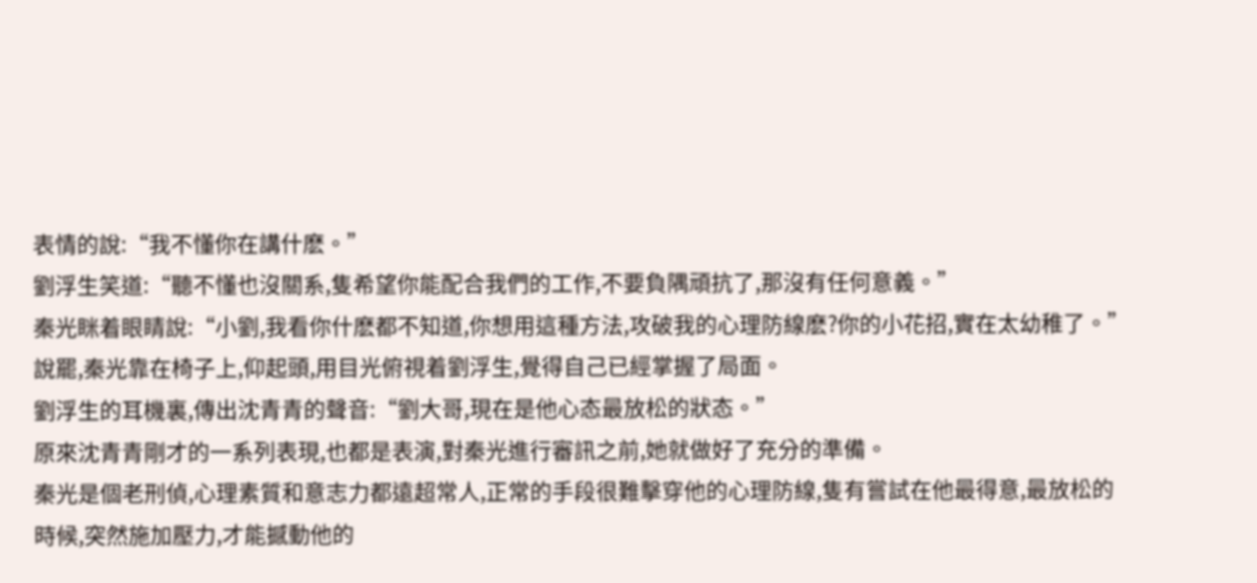表情的說:“我不懂你在講什麽。”
劉浮生笑道:“聽不懂也沒關系,隻希望你能配合我們的工作,不要負隅頑抗了,那沒有任何意義。”
秦光眯着眼睛說:“小劉,我看你什麽都不知道,你想用這種方法,攻破我的心理防線麽?你的小花招,實在太幼稚了。”
說罷,秦光靠在椅子上,仰起頭,用目光俯視着劉浮生,覺得自己已經掌握了局面。
劉浮生的耳機裏,傳出沈青青的聲音:“劉大哥,現在是他心态最放松的狀态。”
原來沈青青剛才的一系列表現,也都是表演,對秦光進行審訊之前,她就做好了充分的準備。
秦光是個老刑偵,心理素質和意志力都遠超常人,正常的手段很難擊穿他的心理防線,隻有嘗試在他最得意,最放松的時候,突然施加壓力,才能撼動他的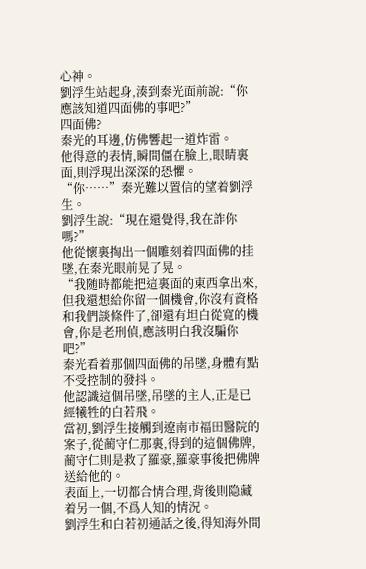心神。
劉浮生站起身,湊到秦光面前說:“你應該知道四面佛的事吧?”
四面佛?
秦光的耳邊,仿佛響起一道炸雷。
他得意的表情,瞬間僵在臉上,眼睛裏面,則浮現出深深的恐懼。
“你……”秦光難以置信的望着劉浮生。
劉浮生說:“現在還覺得,我在詐你嗎?”
他從懷裏掏出一個雕刻着四面佛的挂墜,在秦光眼前晃了晃。
“我随時都能把這裏面的東西拿出來,但我還想給你留一個機會,你沒有資格和我們談條件了,卻還有坦白從寬的機會,你是老刑偵,應該明白我沒騙你吧?”
秦光看着那個四面佛的吊墜,身體有點不受控制的發抖。
他認識這個吊墜,吊墜的主人,正是已經犧牲的白若飛。
當初,劉浮生接觸到遼南市福田醫院的案子,從蔺守仁那裏,得到的這個佛牌,蔺守仁則是救了羅豪,羅豪事後把佛牌送給他的。
表面上,一切都合情合理,背後則隐藏着另一個,不爲人知的情況。
劉浮生和白若初通話之後,得知海外間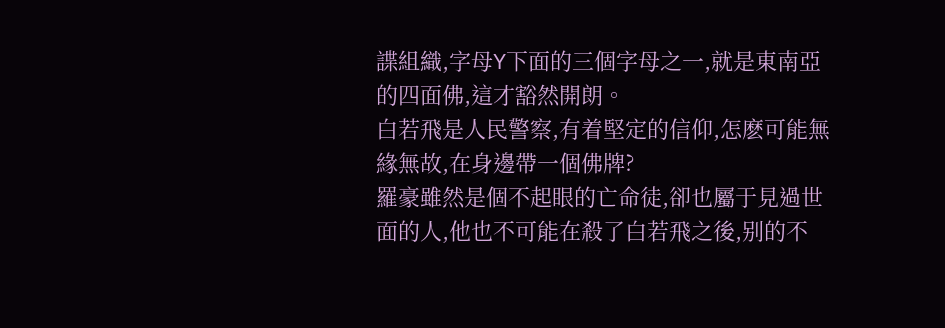諜組織,字母Y下面的三個字母之一,就是東南亞的四面佛,這才豁然開朗。
白若飛是人民警察,有着堅定的信仰,怎麽可能無緣無故,在身邊帶一個佛牌?
羅豪雖然是個不起眼的亡命徒,卻也屬于見過世面的人,他也不可能在殺了白若飛之後,别的不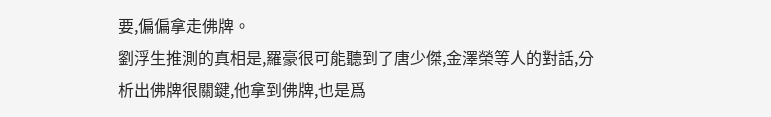要,偏偏拿走佛牌。
劉浮生推測的真相是,羅豪很可能聽到了唐少傑,金澤榮等人的對話,分析出佛牌很關鍵,他拿到佛牌,也是爲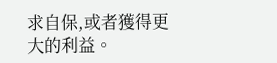求自保,或者獲得更大的利益。